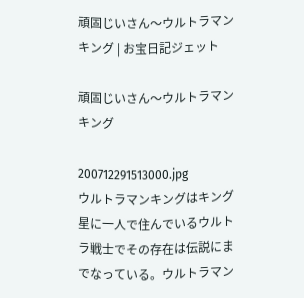頑固じいさん〜ウルトラマンキング | お宝日記ジェット

頑固じいさん〜ウルトラマンキング

200712291513000.jpg
ウルトラマンキングはキング星に一人で住んでいるウルトラ戦士でその存在は伝説にまでなっている。ウルトラマン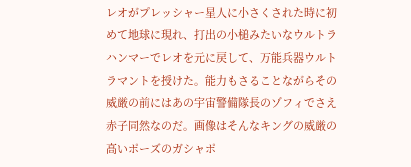レオがプレッシャー星人に小さくされた時に初めて地球に現れ、打出の小槌みたいなウルトラハンマーでレオを元に戻して、万能兵器ウルトラマントを授けた。能力もさることながらその威厳の前にはあの宇宙警備隊長のゾフィでさえ赤子同然なのだ。画像はそんなキングの威厳の高いポーズのガシャポ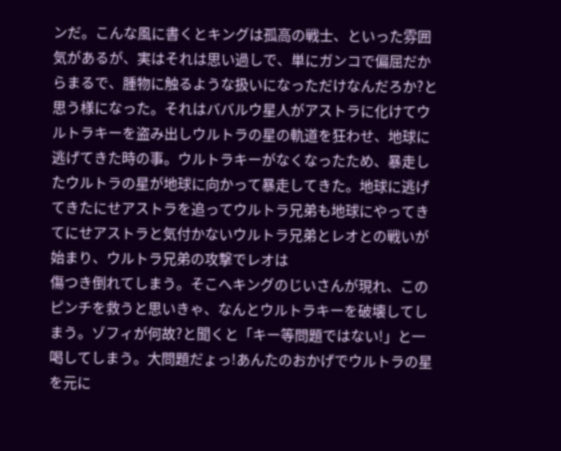ンだ。こんな風に書くとキングは孤高の戦士、といった雰囲気があるが、実はそれは思い過しで、単にガンコで偏屈だからまるで、腫物に触るような扱いになっただけなんだろか?と思う様になった。それはババルウ星人がアストラに化けてウルトラキーを盗み出しウルトラの星の軌道を狂わせ、地球に逃げてきた時の事。ウルトラキーがなくなったため、暴走したウルトラの星が地球に向かって暴走してきた。地球に逃げてきたにせアストラを追ってウルトラ兄弟も地球にやってきてにせアストラと気付かないウルトラ兄弟とレオとの戦いが始まり、ウルトラ兄弟の攻撃でレオは
傷つき倒れてしまう。そこへキングのじいさんが現れ、このピンチを救うと思いきゃ、なんとウルトラキーを破壊してしまう。ゾフィが何故?と聞くと「キー等問題ではない!」と一喝してしまう。大問題だょっ!あんたのおかげでウルトラの星を元に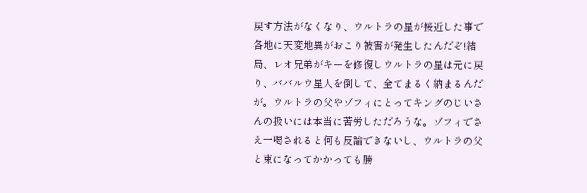戻す方法がなくなり、ウルトラの星が接近した事で各地に天変地異がおこり被害が発生したんだぞ!結局、レオ兄弟がキーを修復しウルトラの星は元に戻り、ババルウ星人を倒して、全てまるく納まるんだが。ウルトラの父やゾフィにとってキングのじいさんの扱いには本当に苦労しただろうな。ゾフィでさえ一喝されると何も反論できないし、ウルトラの父と束になってかかっても勝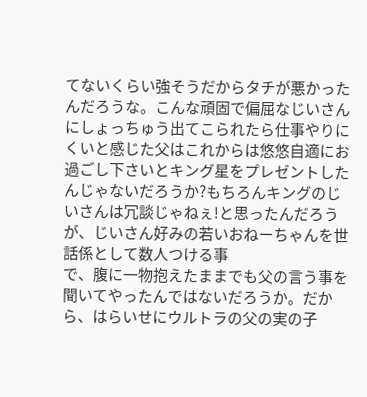てないくらい強そうだからタチが悪かったんだろうな。こんな頑固で偏屈なじいさんにしょっちゅう出てこられたら仕事やりにくいと感じた父はこれからは悠悠自適にお過ごし下さいとキング星をプレゼントしたんじゃないだろうか?もちろんキングのじいさんは冗談じゃねぇ!と思ったんだろうが、じいさん好みの若いおねーちゃんを世話係として数人つける事
で、腹に一物抱えたままでも父の言う事を聞いてやったんではないだろうか。だから、はらいせにウルトラの父の実の子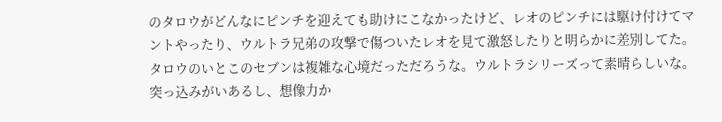のタロウがどんなにピンチを迎えても助けにこなかったけど、レオのピンチには駆け付けてマントやったり、ウルトラ兄弟の攻撃で傷ついたレオを見て激怒したりと明らかに差別してた。タロウのいとこのセブンは複雑な心境だっただろうな。ウルトラシリーズって素晴らしいな。突っ込みがいあるし、想像力か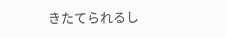きたてられるし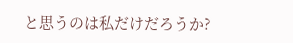と思うのは私だけだろうか?